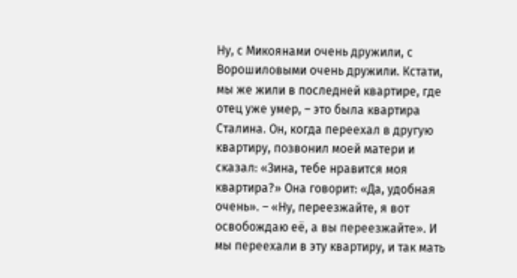Ну, с Микоянами очень дружили, с Ворошиловыми очень дружили. Кстати, мы же жили в последней квартире, где отец уже умер, – это была квартира Сталина. Он, когда переехал в другую квартиру, позвонил моей матери и сказал: «Зина, тебе нравится моя квартира?» Она говорит: «Да, удобная очень». – «Ну, переезжайте, я вот освобождаю её, а вы переезжайте». И мы переехали в эту квартиру, и так мать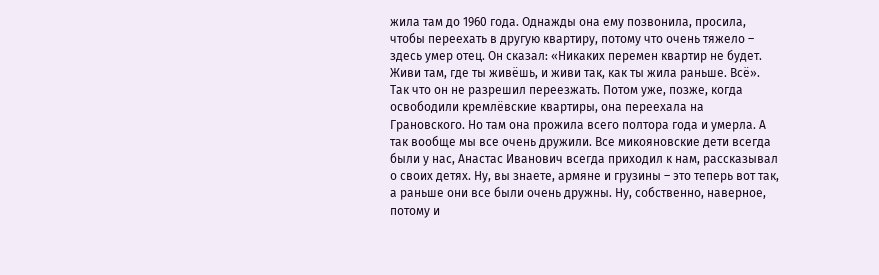жила там до 1960 года. Однажды она ему позвонила, просила, чтобы переехать в другую квартиру, потому что очень тяжело – здесь умер отец. Он сказал: «Никаких перемен квартир не будет. Живи там, где ты живёшь, и живи так, как ты жила раньше. Всё». Так что он не разрешил переезжать. Потом уже, позже, когда освободили кремлёвские квартиры, она переехала на Грановского. Но там она прожила всего полтора года и умерла. А так вообще мы все очень дружили. Все микояновские дети всегда были у нас, Анастас Иванович всегда приходил к нам, рассказывал о своих детях. Ну, вы знаете, армяне и грузины – это теперь вот так, а раньше они все были очень дружны. Ну, собственно, наверное, потому и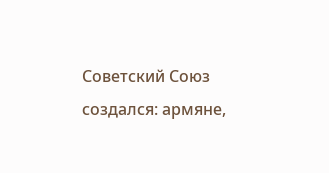Советский Союз создался: армяне,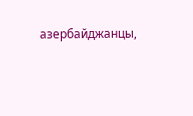азербайджанцы,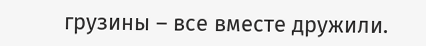грузины – все вместе дружили.